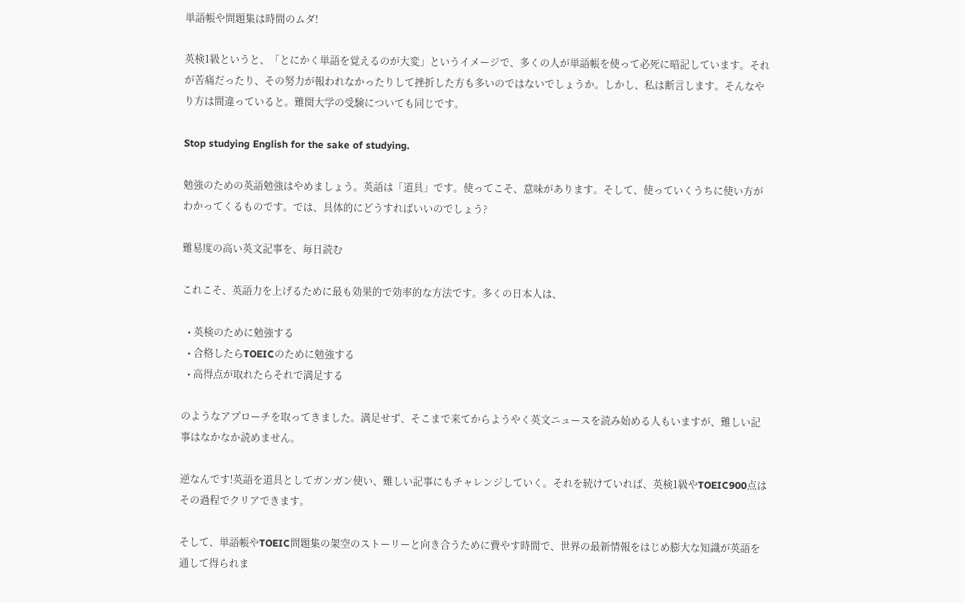単語帳や問題集は時間のムダ!

英検1級というと、「とにかく単語を覚えるのが大変」というイメージで、多くの人が単語帳を使って必死に暗記しています。それが苦痛だったり、その努力が報われなかったりして挫折した方も多いのではないでしょうか。しかし、私は断言します。そんなやり方は間違っていると。難関大学の受験についても同じです。

Stop studying English for the sake of studying.

勉強のための英語勉強はやめましょう。英語は「道具」です。使ってこそ、意味があります。そして、使っていくうちに使い方がわかってくるものです。では、具体的にどうすればいいのでしょう?

難易度の高い英文記事を、毎日読む

これこそ、英語力を上げるために最も効果的で効率的な方法です。多くの日本人は、

  • 英検のために勉強する
  • 合格したらTOEICのために勉強する
  • 高得点が取れたらそれで満足する

のようなアプローチを取ってきました。満足せず、そこまで来てからようやく英文ニュースを読み始める人もいますが、難しい記事はなかなか読めません。

逆なんです!英語を道具としてガンガン使い、難しい記事にもチャレンジしていく。それを続けていれば、英検1級やTOEIC900点はその過程でクリアできます。

そして、単語帳やTOEIC問題集の架空のストーリーと向き合うために費やす時間で、世界の最新情報をはじめ膨大な知識が英語を通して得られま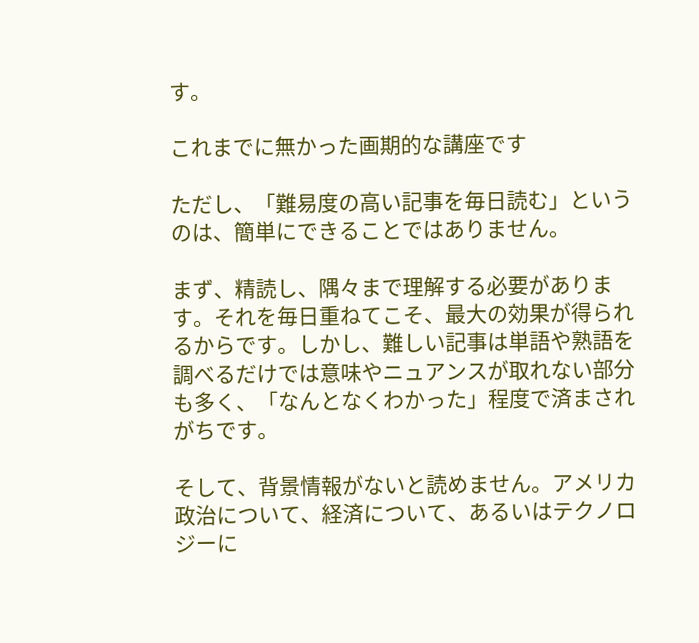す。

これまでに無かった画期的な講座です

ただし、「難易度の高い記事を毎日読む」というのは、簡単にできることではありません。

まず、精読し、隅々まで理解する必要があります。それを毎日重ねてこそ、最大の効果が得られるからです。しかし、難しい記事は単語や熟語を調べるだけでは意味やニュアンスが取れない部分も多く、「なんとなくわかった」程度で済まされがちです。

そして、背景情報がないと読めません。アメリカ政治について、経済について、あるいはテクノロジーに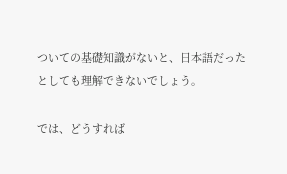ついての基礎知識がないと、日本語だったとしても理解できないでしょう。

では、どうすれば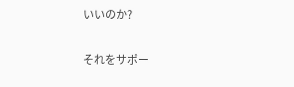いいのか?

それをサポー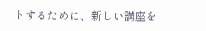トするために、新しい講座を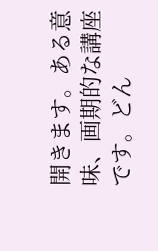開きます。ある意味、画期的な講座です。どん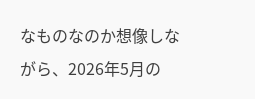なものなのか想像しながら、2026年5月の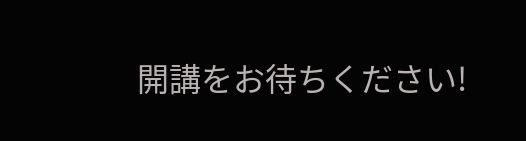開講をお待ちください!